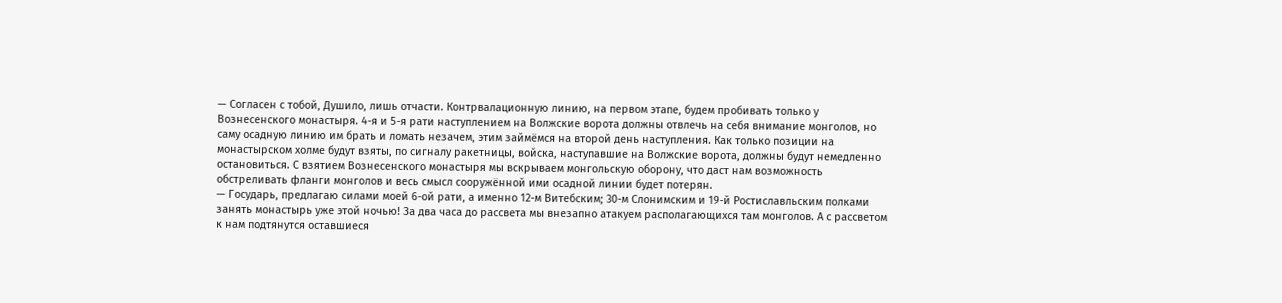— Согласен с тобой, Душило, лишь отчасти. Контрвалационную линию, на первом этапе, будем пробивать только у Вознесенского монастыря. 4-я и 5-я рати наступлением на Волжские ворота должны отвлечь на себя внимание монголов, но саму осадную линию им брать и ломать незачем, этим займёмся на второй день наступления. Как только позиции на монастырском холме будут взяты, по сигналу ракетницы, войска, наступавшие на Волжские ворота, должны будут немедленно остановиться. С взятием Вознесенского монастыря мы вскрываем монгольскую оборону, что даст нам возможность обстреливать фланги монголов и весь смысл сооружённой ими осадной линии будет потерян.
— Государь, предлагаю силами моей 6-ой рати, а именно 12-м Витебским; 30-м Слонимским и 19-й Ростиславльским полками занять монастырь уже этой ночью! За два часа до рассвета мы внезапно атакуем располагающихся там монголов. А с рассветом к нам подтянутся оставшиеся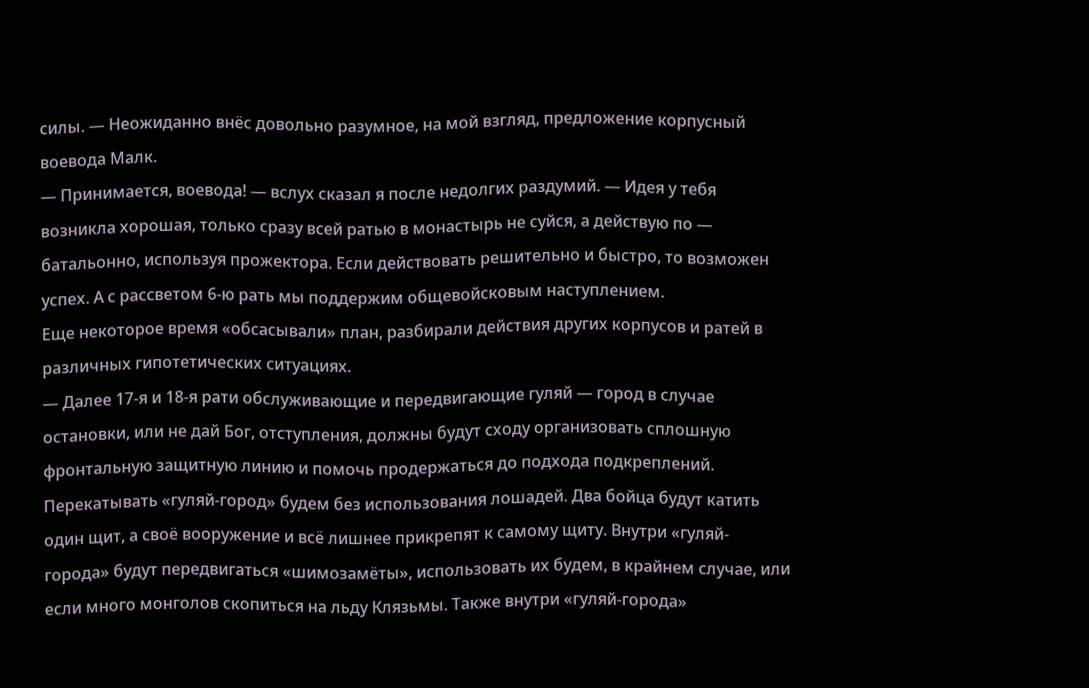силы. — Неожиданно внёс довольно разумное, на мой взгляд, предложение корпусный воевода Малк.
— Принимается, воевода! — вслух сказал я после недолгих раздумий. — Идея у тебя возникла хорошая, только сразу всей ратью в монастырь не суйся, а действую по — батальонно, используя прожектора. Если действовать решительно и быстро, то возможен успех. А с рассветом 6-ю рать мы поддержим общевойсковым наступлением.
Еще некоторое время «обсасывали» план, разбирали действия других корпусов и ратей в различных гипотетических ситуациях.
— Далее 17-я и 18-я рати обслуживающие и передвигающие гуляй — город в случае остановки, или не дай Бог, отступления, должны будут сходу организовать сплошную фронтальную защитную линию и помочь продержаться до подхода подкреплений. Перекатывать «гуляй-город» будем без использования лошадей. Два бойца будут катить один щит, а своё вооружение и всё лишнее прикрепят к самому щиту. Внутри «гуляй-города» будут передвигаться «шимозамёты», использовать их будем, в крайнем случае, или если много монголов скопиться на льду Клязьмы. Также внутри «гуляй-города»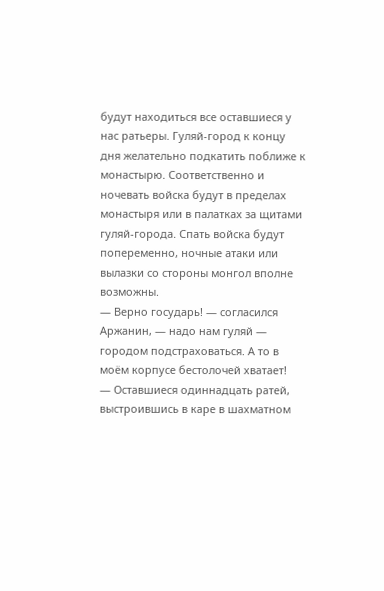будут находиться все оставшиеся у нас ратьеры. Гуляй-город к концу дня желательно подкатить поближе к монастырю. Соответственно и ночевать войска будут в пределах монастыря или в палатках за щитами гуляй-города. Спать войска будут попеременно, ночные атаки или вылазки со стороны монгол вполне возможны.
— Верно государь! — согласился Аржанин, — надо нам гуляй — городом подстраховаться. А то в моём корпусе бестолочей хватает!
— Оставшиеся одиннадцать ратей, выстроившись в каре в шахматном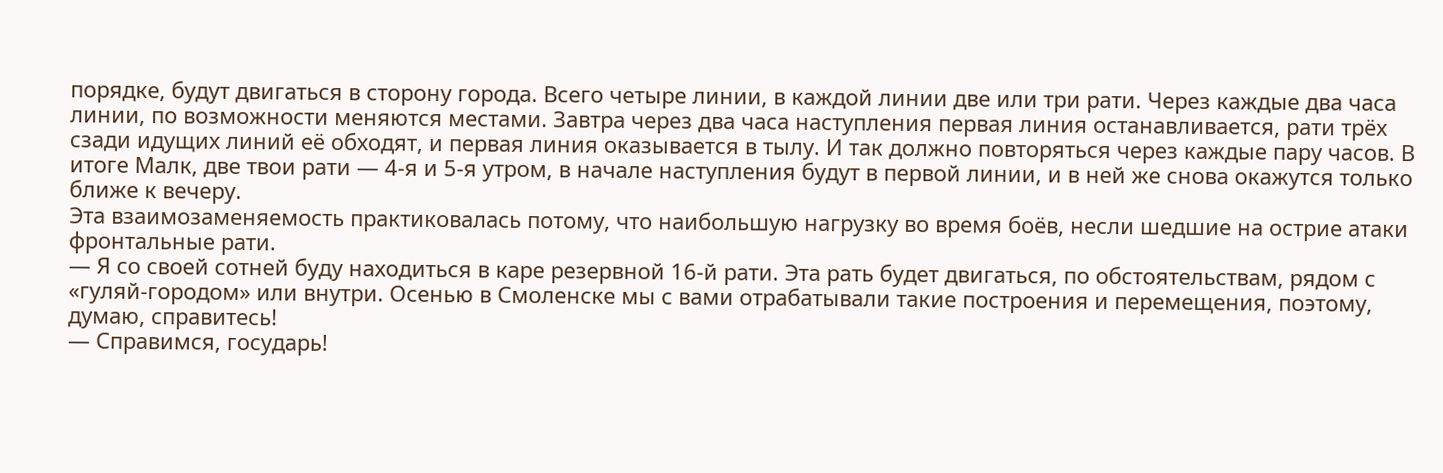порядке, будут двигаться в сторону города. Всего четыре линии, в каждой линии две или три рати. Через каждые два часа линии, по возможности меняются местами. Завтра через два часа наступления первая линия останавливается, рати трёх сзади идущих линий её обходят, и первая линия оказывается в тылу. И так должно повторяться через каждые пару часов. В итоге Малк, две твои рати — 4-я и 5-я утром, в начале наступления будут в первой линии, и в ней же снова окажутся только ближе к вечеру.
Эта взаимозаменяемость практиковалась потому, что наибольшую нагрузку во время боёв, несли шедшие на острие атаки фронтальные рати.
— Я со своей сотней буду находиться в каре резервной 16-й рати. Эта рать будет двигаться, по обстоятельствам, рядом с «гуляй-городом» или внутри. Осенью в Смоленске мы с вами отрабатывали такие построения и перемещения, поэтому, думаю, справитесь!
— Справимся, государь!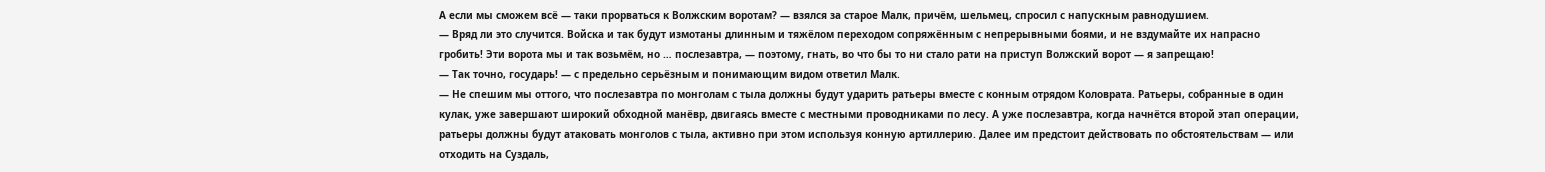А если мы сможем всё — таки прорваться к Волжским воротам? — взялся за старое Малк, причём, шельмец, спросил с напускным равнодушием.
— Вряд ли это случится. Войска и так будут измотаны длинным и тяжёлом переходом сопряжённым с непрерывными боями, и не вздумайте их напрасно гробить! Эти ворота мы и так возьмём, но … послезавтра, — поэтому, гнать, во что бы то ни стало рати на приступ Волжский ворот — я запрещаю!
— Так точно, государь! — с предельно серьёзным и понимающим видом ответил Малк.
— Не спешим мы оттого, что послезавтра по монголам с тыла должны будут ударить ратьеры вместе с конным отрядом Коловрата. Ратьеры, собранные в один кулак, уже завершают широкий обходной манёвр, двигаясь вместе с местными проводниками по лесу. А уже послезавтра, когда начнётся второй этап операции, ратьеры должны будут атаковать монголов с тыла, активно при этом используя конную артиллерию. Далее им предстоит действовать по обстоятельствам — или отходить на Суздаль,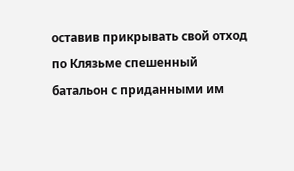оставив прикрывать свой отход по Клязьме спешенный батальон с приданными им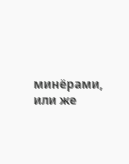минёрами, или же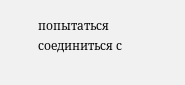попытаться соединиться с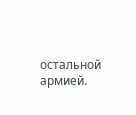остальной армией.